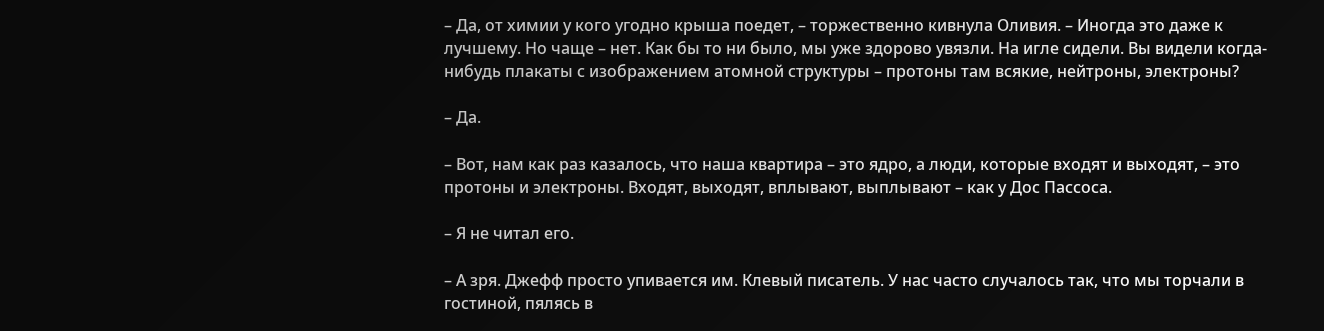– Да, от химии у кого угодно крыша поедет, – торжественно кивнула Оливия. – Иногда это даже к лучшему. Но чаще – нет. Как бы то ни было, мы уже здорово увязли. На игле сидели. Вы видели когда-нибудь плакаты с изображением атомной структуры – протоны там всякие, нейтроны, электроны?

– Да.

– Вот, нам как раз казалось, что наша квартира – это ядро, а люди, которые входят и выходят, – это протоны и электроны. Входят, выходят, вплывают, выплывают – как у Дос Пассоса.

– Я не читал его.

– А зря. Джефф просто упивается им. Клевый писатель. У нас часто случалось так, что мы торчали в гостиной, пялясь в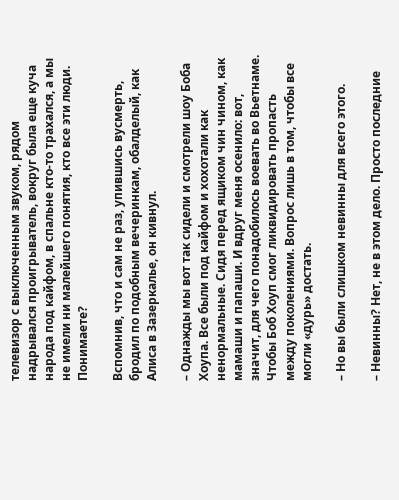телевизор с выключенным звуком, рядом надрывался проигрыватель, вокруг была еще куча народа под кайфом, в спальне кто-то трахался, а мы не имели ни малейшего понятия, кто все эти люди. Понимаете?

Вспомнив, что и сам не раз, упившись вусмерть, бродил по подобным вечеринкам, обалделый, как Алиса в Зазеркалье, он кивнул.

– Однажды мы вот так сидели и смотрели шоу Боба Хоупа. Все были под кайфом и хохотали как ненормальные. Сидя перед ящиком чин чином, как мамаши и папаши. И вдруг меня осенило: вот, значит, для чего понадобилось воевать во Вьетнаме. Чтобы Боб Хоуп смог ликвидировать пропасть между поколениями. Вопрос лишь в том, чтобы все могли «дурь» достать.

– Но вы были слишком невинны для всего этого.

– Невинны? Нет, не в этом дело. Просто последние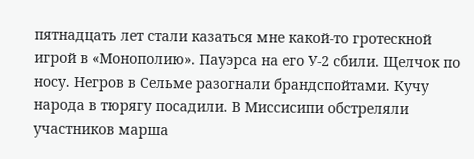пятнадцать лет стали казаться мне какой-то гротескной игрой в «Монополию». Пауэрса на его У-2 сбили. Щелчок по носу. Негров в Сельме разогнали брандспойтами. Кучу народа в тюрягу посадили. В Миссисипи обстреляли участников марша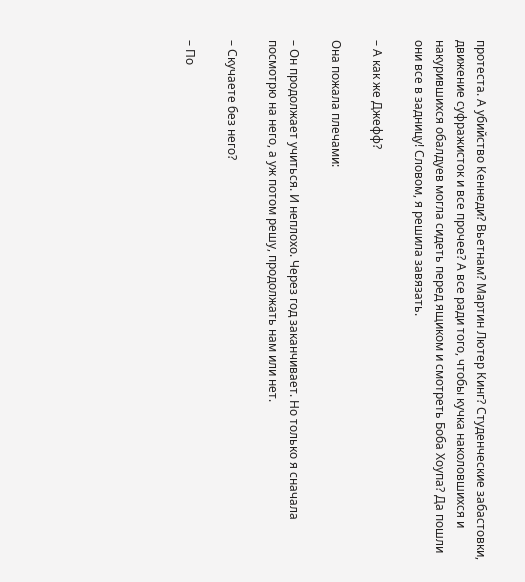протеста. А убийство Кеннеди? Вьетнам? Мартин Лютер Кинг? Студенческие забастовки, движение суфражисток и все прочее? А все ради того, чтобы кучка наколовшихся и накурившихся обалдуев могла сидеть перед ящиком и смотреть Боба Хоупа? Да пошли они все в задницу! Словом, я решила завязать.

– А как же Джефф?

Она пожала плечами:

– Он продолжает учиться. И неплохо. Через год заканчивает. Но только я сначала посмотрю на него, а уж потом решу, продолжать нам или нет.

– Скучаете без него?

– По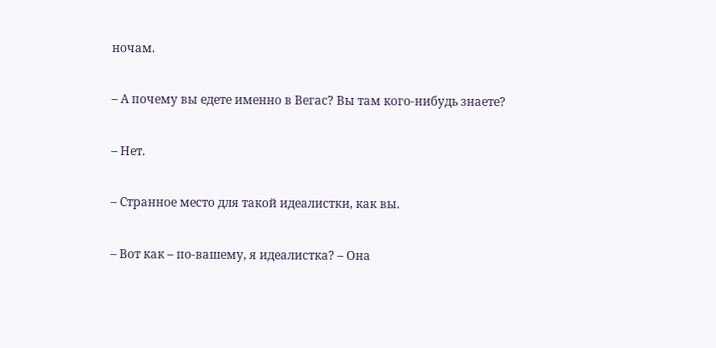ночам.

– А почему вы едете именно в Вегас? Вы там кого-нибудь знаете?

– Нет.

– Странное место для такой идеалистки, как вы.

– Вот как – по-вашему, я идеалистка? – Она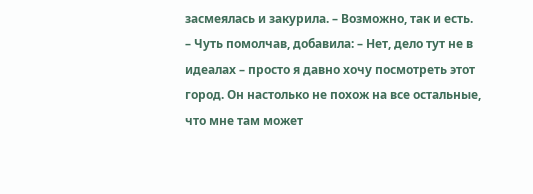засмеялась и закурила. – Возможно, так и есть. – Чуть помолчав, добавила: – Нет, дело тут не в идеалах – просто я давно хочу посмотреть этот город. Он настолько не похож на все остальные, что мне там может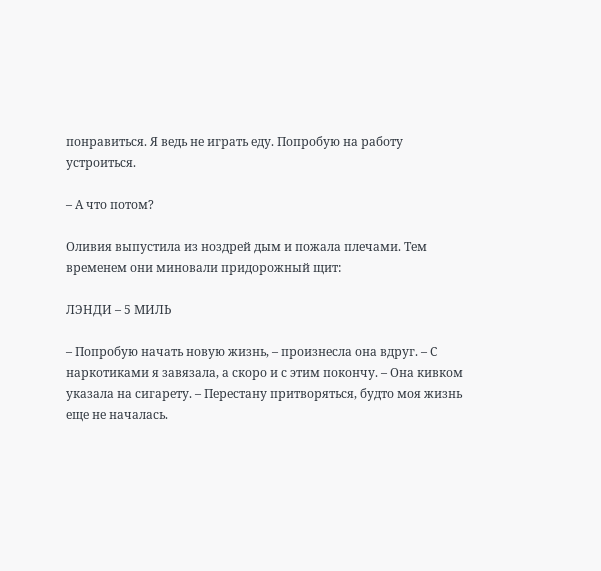понравиться. Я ведь не играть еду. Попробую на работу устроиться.

– А что потом?

Оливия выпустила из ноздрей дым и пожала плечами. Тем временем они миновали придорожный щит:

ЛЭНДИ – 5 МИЛЬ

– Попробую начать новую жизнь, – произнесла она вдруг. – С наркотиками я завязала, а скоро и с этим покончу. – Она кивком указала на сигарету. – Перестану притворяться, будто моя жизнь еще не началась.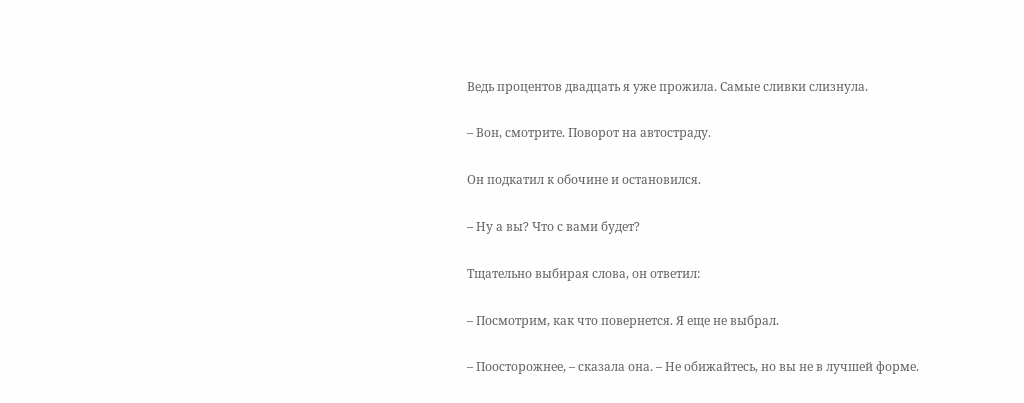Ведь процентов двадцать я уже прожила. Самые сливки слизнула.

– Вон, смотрите. Поворот на автостраду.

Он подкатил к обочине и остановился.

– Ну а вы? Что с вами будет?

Тщательно выбирая слова, он ответил:

– Посмотрим, как что повернется. Я еще не выбрал.

– Поосторожнее, – сказала она. – Не обижайтесь, но вы не в лучшей форме.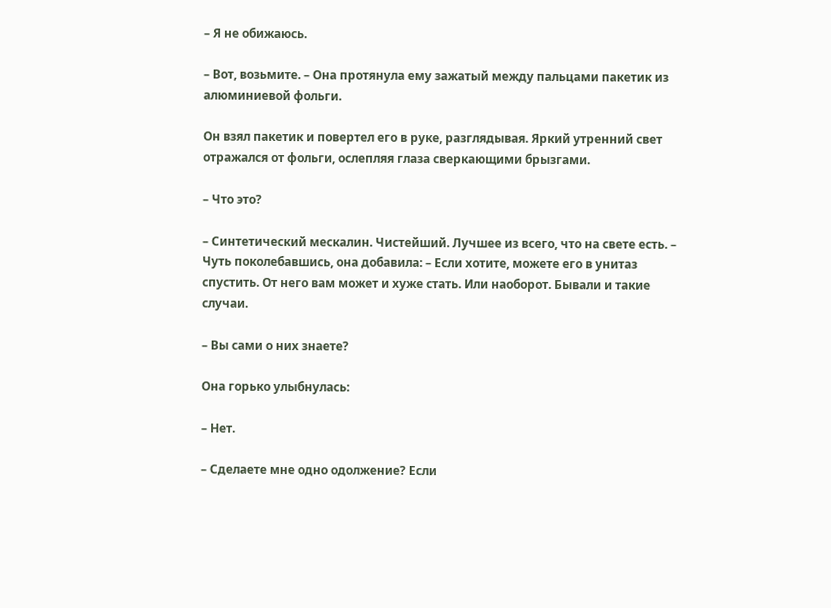– Я не обижаюсь.

– Вот, возьмите. – Она протянула ему зажатый между пальцами пакетик из алюминиевой фольги.

Он взял пакетик и повертел его в руке, разглядывая. Яркий утренний свет отражался от фольги, ослепляя глаза сверкающими брызгами.

– Что это?

– Синтетический мескалин. Чистейший. Лучшее из всего, что на свете есть. – Чуть поколебавшись, она добавила: – Если хотите, можете его в унитаз спустить. От него вам может и хуже стать. Или наоборот. Бывали и такие случаи.

– Вы сами о них знаете?

Она горько улыбнулась:

– Нет.

– Сделаете мне одно одолжение? Если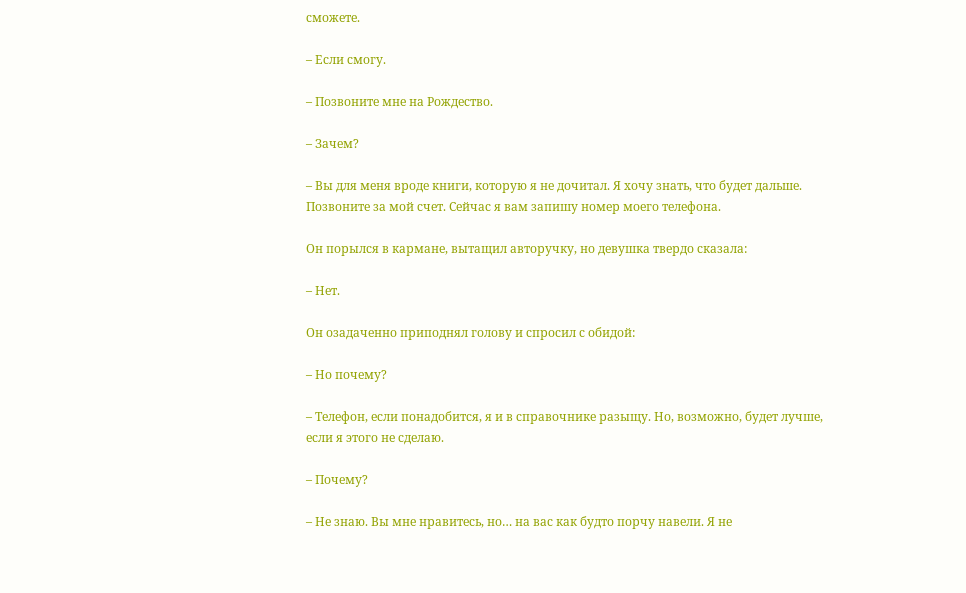сможете.

– Если смогу.

– Позвоните мне на Рождество.

– Зачем?

– Вы для меня вроде книги, которую я не дочитал. Я хочу знать, что будет дальше. Позвоните за мой счет. Сейчас я вам запишу номер моего телефона.

Он порылся в кармане, вытащил авторучку, но девушка твердо сказала:

– Нет.

Он озадаченно приподнял голову и спросил с обидой:

– Но почему?

– Телефон, если понадобится, я и в справочнике разыщу. Но, возможно, будет лучше, если я этого не сделаю.

– Почему?

– Не знаю. Вы мне нравитесь, но… на вас как будто порчу навели. Я не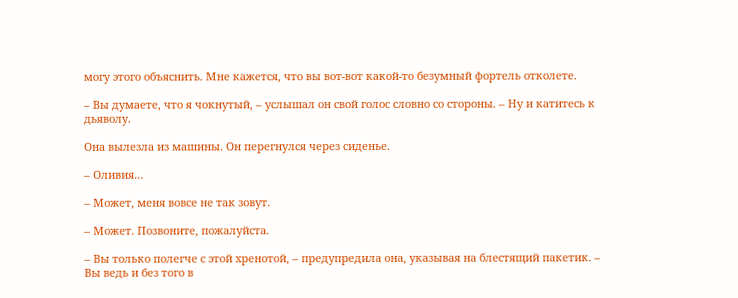могу этого объяснить. Мне кажется, что вы вот-вот какой-то безумный фортель отколете.

– Вы думаете, что я чокнутый, – услышал он свой голос словно со стороны. – Ну и катитесь к дьяволу.

Она вылезла из машины. Он перегнулся через сиденье.

– Оливия…

– Может, меня вовсе не так зовут.

– Может. Позвоните, пожалуйста.

– Вы только полегче с этой хренотой, – предупредила она, указывая на блестящий пакетик. – Вы ведь и без того в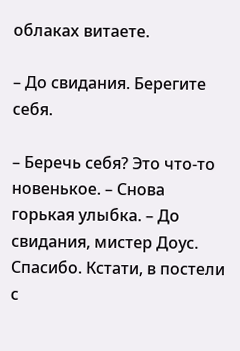облаках витаете.

– До свидания. Берегите себя.

– Беречь себя? Это что-то новенькое. – Снова горькая улыбка. – До свидания, мистер Доус. Спасибо. Кстати, в постели с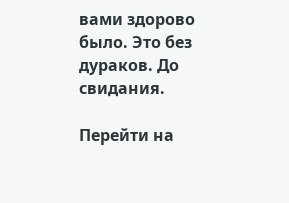вами здорово было. Это без дураков. До свидания.

Перейти на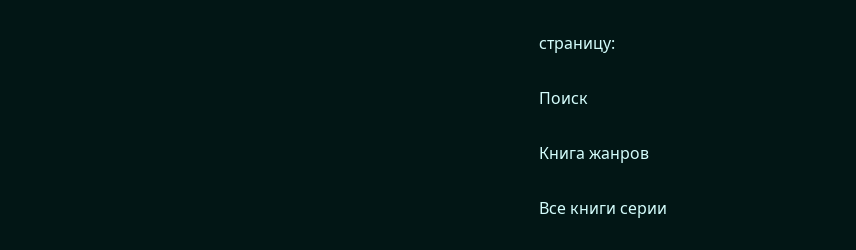страницу:

Поиск

Книга жанров

Все книги серии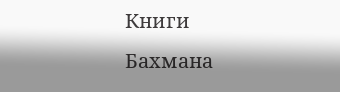Книги Бахмана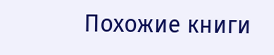Похожие книги